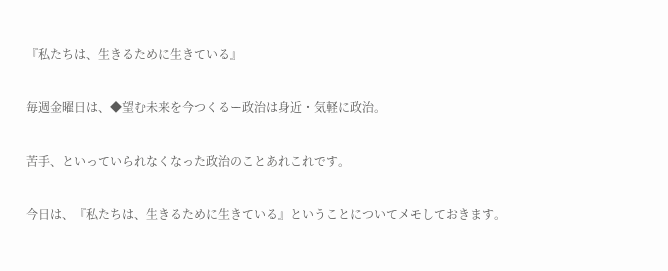『私たちは、生きるために生きている』

毎週金曜日は、◆望む未来を今つくるー政治は身近・気軽に政治。

苦手、といっていられなくなった政治のことあれこれです。

今日は、『私たちは、生きるために生きている』ということについてメモしておきます。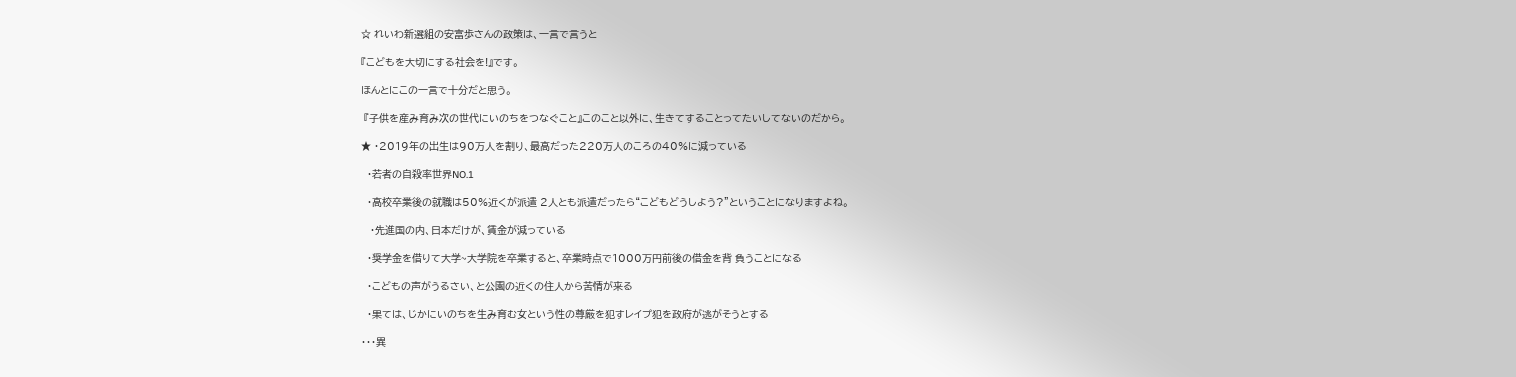☆ れいわ新選組の安富歩さんの政策は、一言で言うと

『こどもを大切にする社会を!』です。

ほんとにこの一言で十分だと思う。

 『子供を産み育み次の世代にいのちをつなぐこと』このこと以外に、生きてすることってたいしてないのだから。

★ ・2019年の出生は90万人を割り、最高だった220万人のころの40%に減っている

  ・若者の自殺率世界NO.1

  ・高校卒業後の就職は50%近くが派遣 2人とも派遣だったら“こどもどうしよう?”ということになりますよね。

   ・先進国の内、日本だけが、賃金が減っている

  ・奨学金を借りて大学~大学院を卒業すると、卒業時点で1000万円前後の借金を背 負うことになる

  ・こどもの声がうるさい、と公園の近くの住人から苦情が来る

  ・果ては、じかにいのちを生み育む女という性の尊厳を犯すレイプ犯を政府が逃がそうとする

・・・異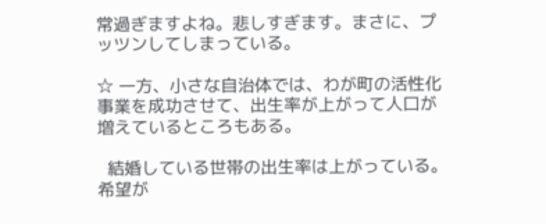常過ぎますよね。悲しすぎます。まさに、プッツンしてしまっている。

☆ 一方、小さな自治体では、わが町の活性化事業を成功させて、出生率が上がって人口が増えているところもある。

  結婚している世帯の出生率は上がっている。希望が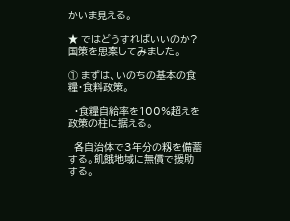かいま見える。

★ ではどうすればいいのか? 国策を思案してみました。

① まずは、いのちの基本の食糧・食料政策。

  ・食糧自給率を100%超えを政策の柱に据える。

  各自治体で3年分の籾を備蓄する。飢餓地域に無償で援助する。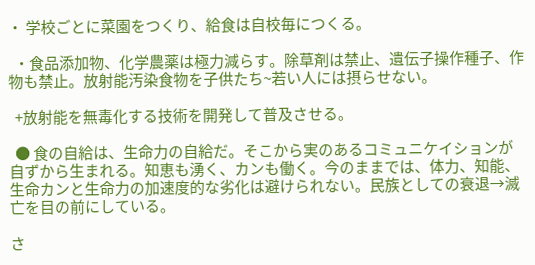・ 学校ごとに菜園をつくり、給食は自校毎につくる。

  ・食品添加物、化学農薬は極力減らす。除草剤は禁止、遺伝子操作種子、作物も禁止。放射能汚染食物を子供たち~若い人には摂らせない。

  +放射能を無毒化する技術を開発して普及させる。

  ● 食の自給は、生命力の自給だ。そこから実のあるコミュニケイションが自ずから生まれる。知恵も湧く、カンも働く。今のままでは、体力、知能、生命カンと生命力の加速度的な劣化は避けられない。民族としての衰退→滅亡を目の前にしている。

さ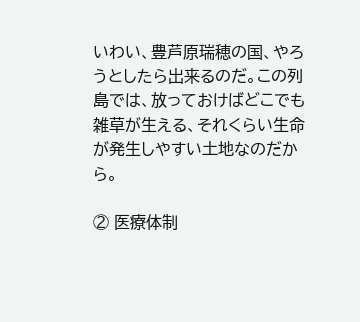いわい、豊芦原瑞穂の国、やろうとしたら出来るのだ。この列島では、放っておけばどこでも雑草が生える、それくらい生命が発生しやすい土地なのだから。

② 医療体制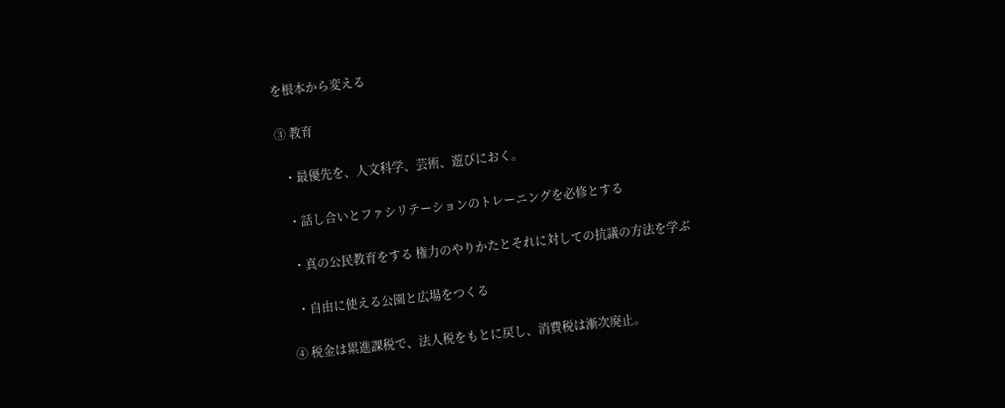を根本から変える

③ 教育

  ・最優先を、人文科学、芸術、遊びにおく。

  ・話し合いとファシリテーションのトレーニングを必修とする

  ・真の公民教育をする 権力のやりかたとそれに対しての抗議の方法を学ぶ

  ・自由に使える公園と広場をつくる

④ 税金は累進課税で、法人税をもとに戻し、消費税は漸次廃止。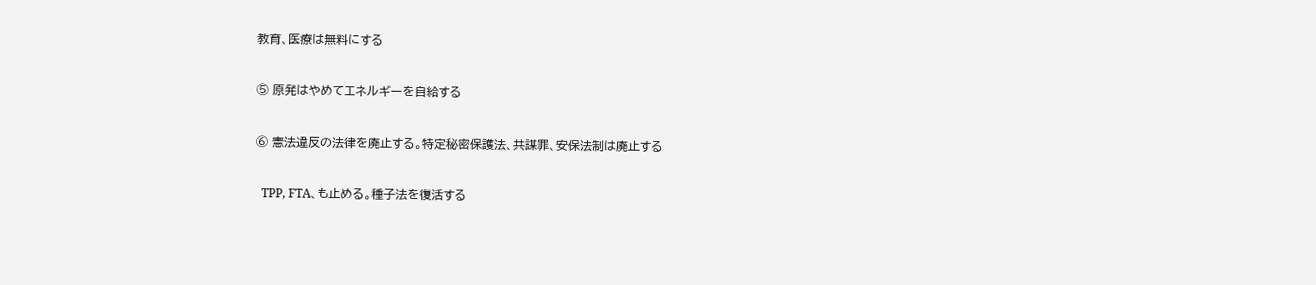教育、医療は無料にする

⑤ 原発はやめてエネルギーを自給する

⑥ 憲法違反の法律を廃止する。特定秘密保護法、共謀罪、安保法制は廃止する

  TPP, FTA、も止める。種子法を復活する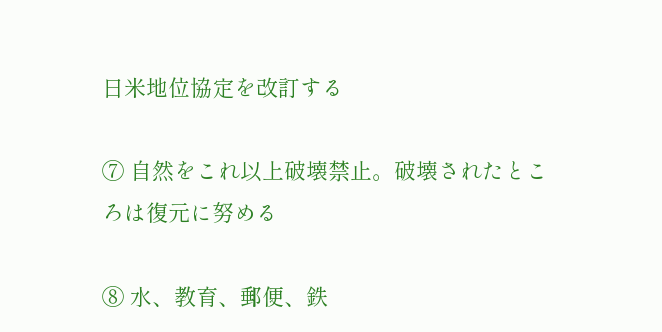日米地位協定を改訂する

⑦ 自然をこれ以上破壊禁止。破壊されたところは復元に努める

⑧ 水、教育、郵便、鉄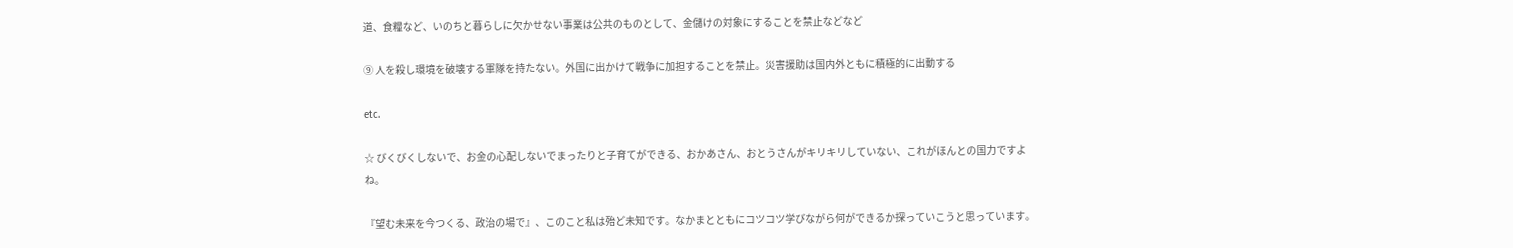道、食糧など、いのちと暮らしに欠かせない事業は公共のものとして、金儲けの対象にすることを禁止などなど

⑨ 人を殺し環境を破壊する軍隊を持たない。外国に出かけて戦争に加担することを禁止。災害援助は国内外ともに積極的に出動する

etc.

☆ びくびくしないで、お金の心配しないでまったりと子育てができる、おかあさん、おとうさんがキリキリしていない、これがほんとの国力ですよね。

『望む未来を今つくる、政治の場で』、このこと私は殆ど未知です。なかまとともにコツコツ学びながら何ができるか探っていこうと思っています。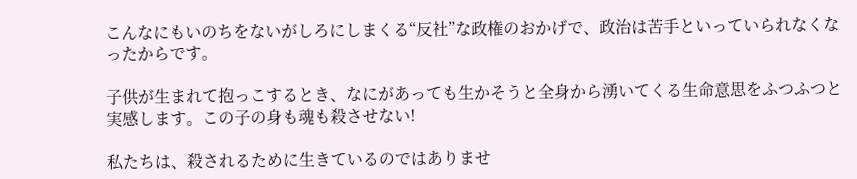こんなにもいのちをないがしろにしまくる“反社”な政権のおかげで、政治は苦手といっていられなくなったからです。

子供が生まれて抱っこするとき、なにがあっても生かそうと全身から湧いてくる生命意思をふつふつと実感します。この子の身も魂も殺させない!

私たちは、殺されるために生きているのではありませ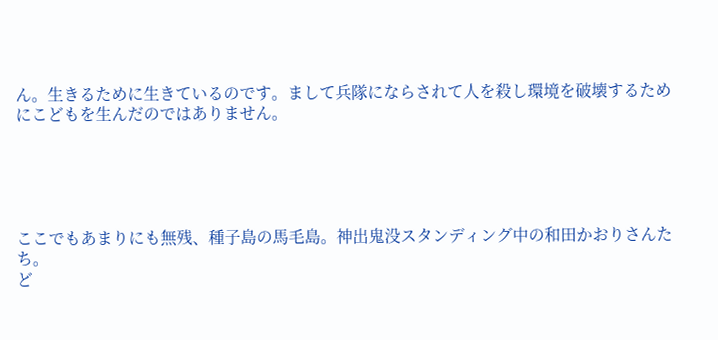ん。生きるために生きているのです。まして兵隊にならされて人を殺し環境を破壊するためにこどもを生んだのではありません。





ここでもあまりにも無残、種子島の馬毛島。神出鬼没スタンディング中の和田かおりさんたち。
ど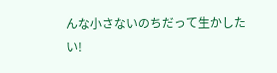んな小さないのちだって生かしたい!